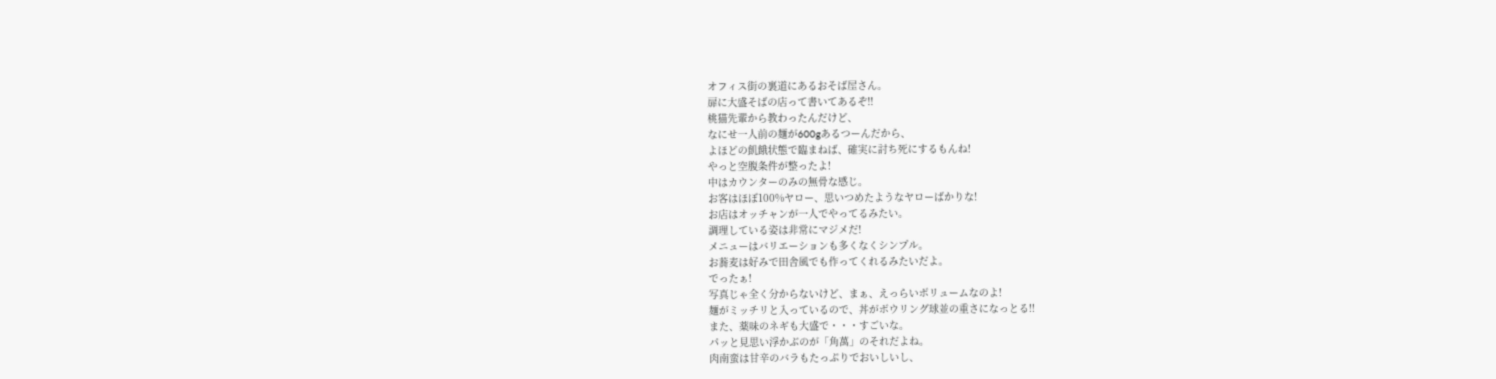オフィス街の裏道にあるおそば屋さん。
扉に大盛そばの店って書いてあるぞ!!
桃猫先輩から教わったんだけど、
なにせ一人前の麺が600gあるつーんだから、
よほどの飢餓状態で臨まねば、確実に討ち死にするもんね!
やっと空腹条件が整ったよ!
中はカウンターのみの無骨な感じ。
お客はほぼ100%ヤロー、思いつめたようなヤローばかりな!
お店はオッチャンが一人でやってるみたい。
調理している姿は非常にマジメだ!
メニューはバリエーションも多くなくシンプル。
お蕎麦は好みで田舎風でも作ってくれるみたいだよ。
でったぁ!
写真じゃ全く分からないけど、まぁ、えっらいボリュームなのよ!
麺がミッチリと入っているので、丼がボウリング球並の重さになっとる!!
また、薬味のネギも大盛で・・・すごいな。
パッと見思い浮かぶのが「角萬」のそれだよね。
肉南蛮は甘辛のバラもたっぷりでおいしいし、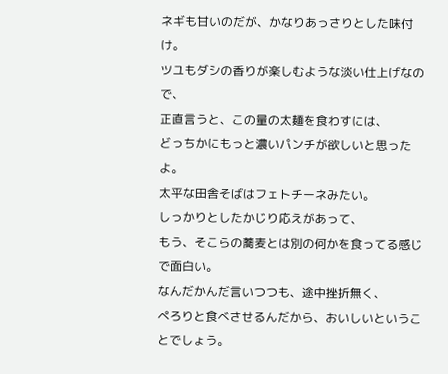ネギも甘いのだが、かなりあっさりとした味付け。
ツユもダシの香りが楽しむような淡い仕上げなので、
正直言うと、この量の太麺を食わすには、
どっちかにもっと濃いパンチが欲しいと思ったよ。
太平な田舎そばはフェトチーネみたい。
しっかりとしたかじり応えがあって、
もう、そこらの蕎麦とは別の何かを食ってる感じで面白い。
なんだかんだ言いつつも、途中挫折無く、
ぺろりと食べさせるんだから、おいしいということでしょう。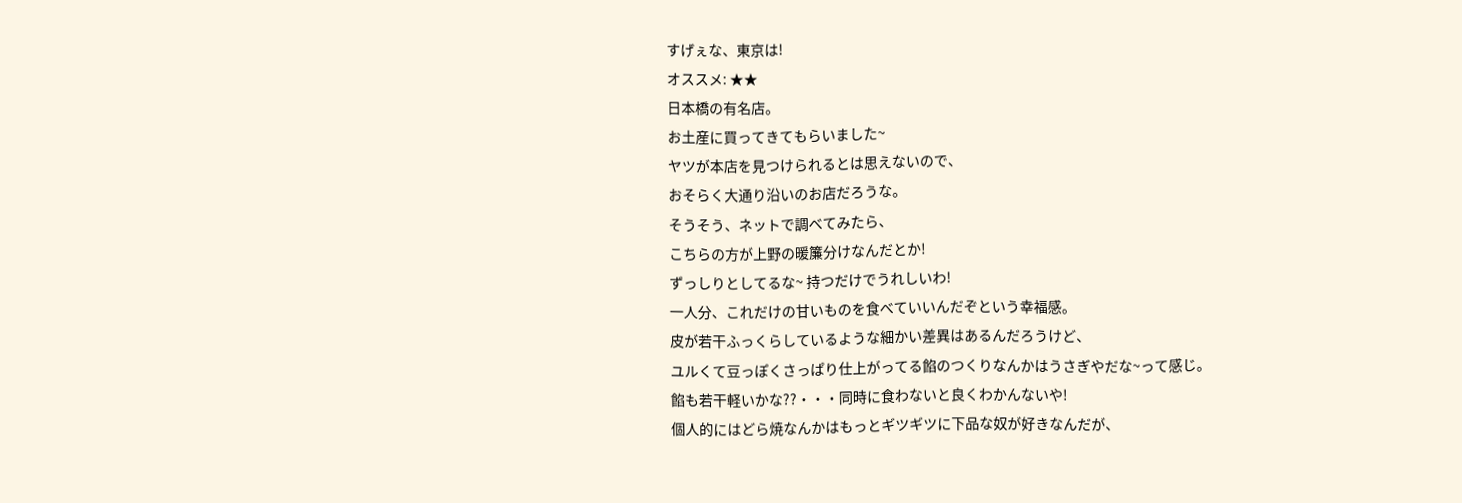すげぇな、東京は!
オススメ: ★★
日本橋の有名店。
お土産に買ってきてもらいました~
ヤツが本店を見つけられるとは思えないので、
おそらく大通り沿いのお店だろうな。
そうそう、ネットで調べてみたら、
こちらの方が上野の暖簾分けなんだとか!
ずっしりとしてるな~ 持つだけでうれしいわ!
一人分、これだけの甘いものを食べていいんだぞという幸福感。
皮が若干ふっくらしているような細かい差異はあるんだろうけど、
ユルくて豆っぽくさっぱり仕上がってる餡のつくりなんかはうさぎやだな~って感じ。
餡も若干軽いかな??・・・同時に食わないと良くわかんないや!
個人的にはどら焼なんかはもっとギツギツに下品な奴が好きなんだが、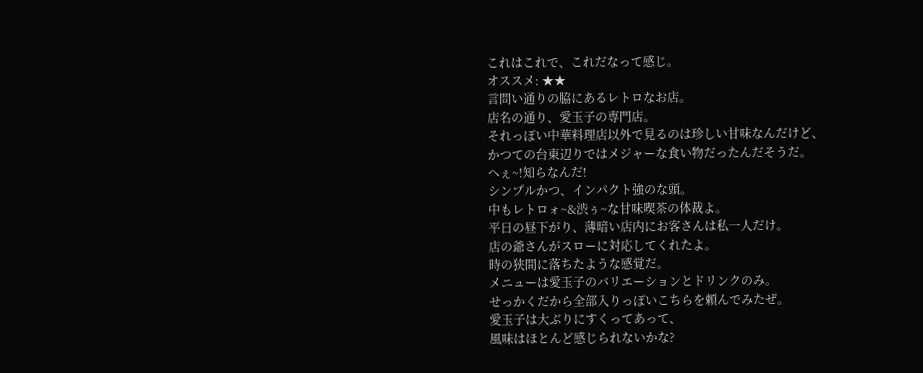これはこれで、これだなって感じ。
オススメ: ★★
言問い通りの脇にあるレトロなお店。
店名の通り、愛玉子の専門店。
それっぽい中華料理店以外で見るのは珍しい甘味なんだけど、
かつての台東辺りではメジャーな食い物だったんだそうだ。
へぇ~!知らなんだ!
シンプルかつ、インパクト強のな頭。
中もレトロォ~&渋ぅ~な甘味喫茶の体裁よ。
平日の昼下がり、薄暗い店内にお客さんは私一人だけ。
店の爺さんがスローに対応してくれたよ。
時の狭間に落ちたような感覚だ。
メニューは愛玉子のバリエーションとドリンクのみ。
せっかくだから全部入りっぽいこちらを頼んでみたぜ。
愛玉子は大ぶりにすくってあって、
風味はほとんど感じられないかな?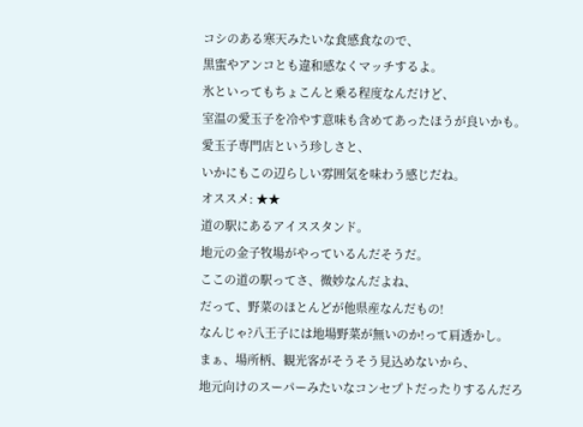コシのある寒天みたいな食感食なので、
黒蜜やアンコとも違和感なくマッチするよ。
氷といってもちょこんと乗る程度なんだけど、
室温の愛玉子を冷やす意味も含めてあったほうが良いかも。
愛玉子専門店という珍しさと、
いかにもこの辺らしい雰囲気を味わう感じだね。
オススメ: ★★
道の駅にあるアイススタンド。
地元の金子牧場がやっているんだそうだ。
ここの道の駅ってさ、微妙なんだよね、
だって、野菜のほとんどが他県産なんだもの!
なんじゃ?八王子には地場野菜が無いのか!って肩透かし。
まぁ、場所柄、観光客がそうそう見込めないから、
地元向けのスーパーみたいなコンセプトだったりするんだろ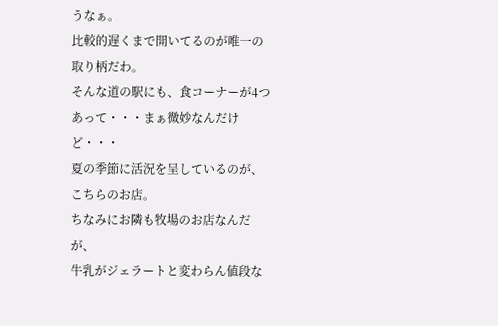うなぁ。
比較的遅くまで開いてるのが唯一の取り柄だわ。
そんな道の駅にも、食コーナーが4つあって・・・まぁ微妙なんだけど・・・
夏の季節に活況を呈しているのが、こちらのお店。
ちなみにお隣も牧場のお店なんだが、
牛乳がジェラートと変わらん値段な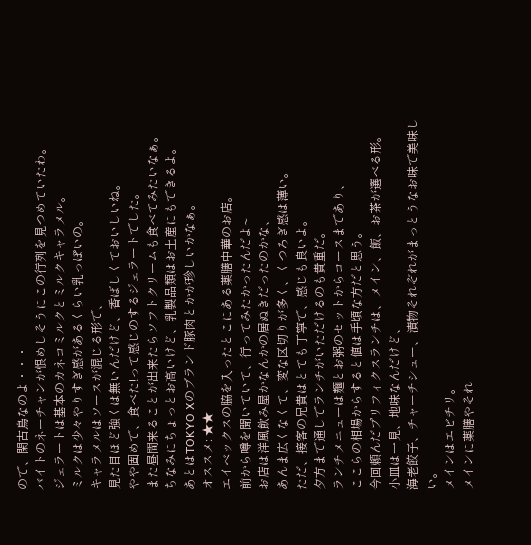ので、閑古鳥なのよ・・・
バイトのネーチャンが恨めしそうにこの行列を見つめていたわ。
ジェラートは基本のカネコミルクとミルクキャラメル。
ミルクは少々やりすぎ感があるくらい乳っぽいの。
キャラメルはソースが混じる形で、
見た目ほど強くは無いんだけど、香ばしくておいしいね。
やや固めで、食べた!って感じのするジェラートでした。
また昼間来ることが出来たらソフトクリームも食べてみたいなぁ。
ちなみにちょっとお高いけど、乳製品類はお土産にもできるよ。
あとはTOKYO Xのブランド豚肉とかが珍しいかなぁ。
オススメ: ★★
エイベックスの脇を入ったとこにある薬膳中華のお店。
前から噂を聞いていて、行ってみたかったんだよ~
お店は洋風飲み屋かなんかの居ぬきだったのかな、
あんま広くなくて、変な区切りが多く、くつろぎ感は薄い。
ただ、接客の兄貴はとても丁寧で、感じも良いよ。
夕方まで通しでランチがいただけるのも貴重だ。
ランチメニューは麺とお粥のセットからコースまであり、
ここらの相場からすると値は手頃な方だと思う。
今回頼んだプリフィクスランチは、メイン、飯、お茶が選べる形。
小皿は一見、地味なんだけど、
海老餃子、チャーチシュー、漬物それぞれがまっとうなお味で美味しい。
メインはエビチリ。
メインに薬膳やそれ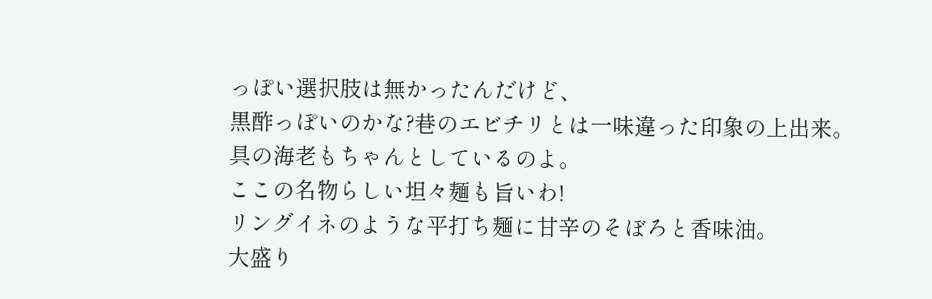っぽい選択肢は無かったんだけど、
黒酢っぽいのかな?巷のエビチリとは一味違った印象の上出来。
具の海老もちゃんとしているのよ。
ここの名物らしい坦々麺も旨いわ!
リングイネのような平打ち麺に甘辛のそぼろと香味油。
大盛り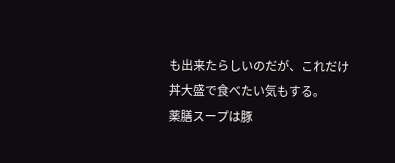も出来たらしいのだが、これだけ丼大盛で食べたい気もする。
薬膳スープは豚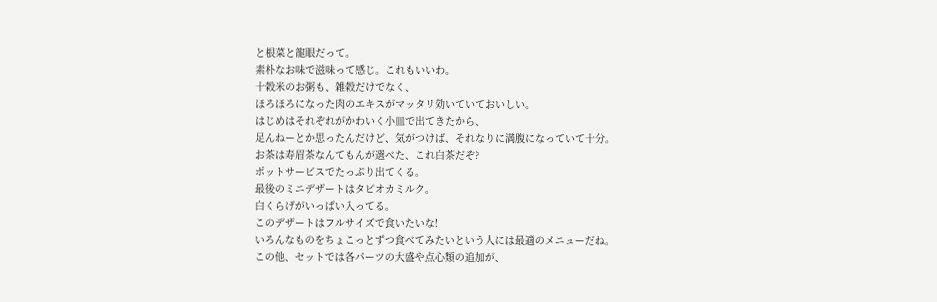と根菜と龍眼だって。
素朴なお味で滋味って感じ。これもいいわ。
十穀米のお粥も、雑穀だけでなく、
ほろほろになった肉のエキスがマッタリ効いていておいしい。
はじめはそれぞれがかわいく小皿で出てきたから、
足んねーとか思ったんだけど、気がつけば、それなりに満腹になっていて十分。
お茶は寿眉茶なんてもんが選べた、これ白茶だぞ?
ポットサービスでたっぷり出てくる。
最後のミニデザートはタピオカミルク。
白くらげがいっぱい入ってる。
このデザートはフルサイズで食いたいな!
いろんなものをちょこっとずつ食べてみたいという人には最適のメニューだね。
この他、セットでは各パーツの大盛や点心類の追加が、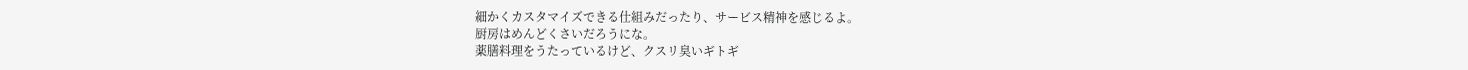細かくカスタマイズできる仕組みだったり、サービス精神を感じるよ。
厨房はめんどくさいだろうにな。
薬膳料理をうたっているけど、クスリ臭いギトギ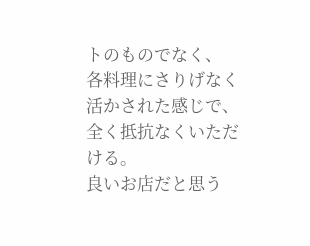トのものでなく、
各料理にさりげなく活かされた感じで、全く抵抗なくいただける。
良いお店だと思う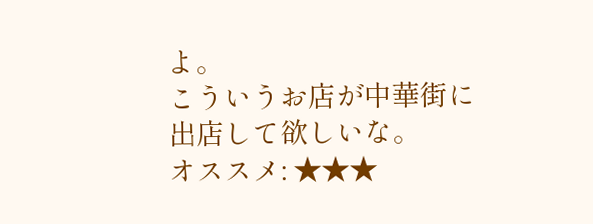よ。
こういうお店が中華街に出店して欲しいな。
オススメ: ★★★